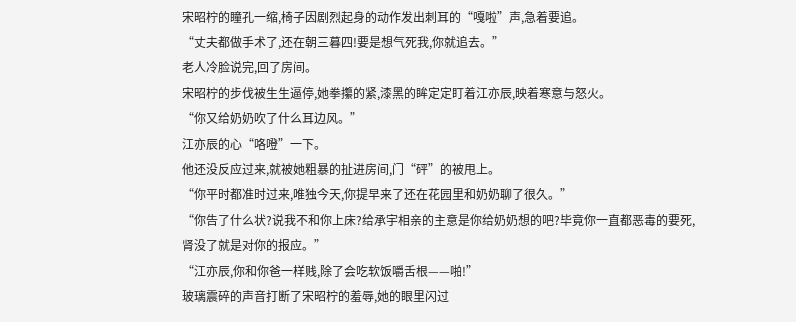宋昭柠的瞳孔一缩,椅子因剧烈起身的动作发出刺耳的“嘎啦”声,急着要追。
“丈夫都做手术了,还在朝三暮四!要是想气死我,你就追去。”
老人冷脸说完,回了房间。
宋昭柠的步伐被生生逼停,她拳攥的紧,漆黑的眸定定盯着江亦辰,映着寒意与怒火。
“你又给奶奶吹了什么耳边风。”
江亦辰的心“咯噔”一下。
他还没反应过来,就被她粗暴的扯进房间,门“砰”的被甩上。
“你平时都准时过来,唯独今天,你提早来了还在花园里和奶奶聊了很久。”
“你告了什么状?说我不和你上床?给承宇相亲的主意是你给奶奶想的吧?毕竟你一直都恶毒的要死,肾没了就是对你的报应。”
“江亦辰,你和你爸一样贱,除了会吃软饭嚼舌根——啪!”
玻璃震碎的声音打断了宋昭柠的羞辱,她的眼里闪过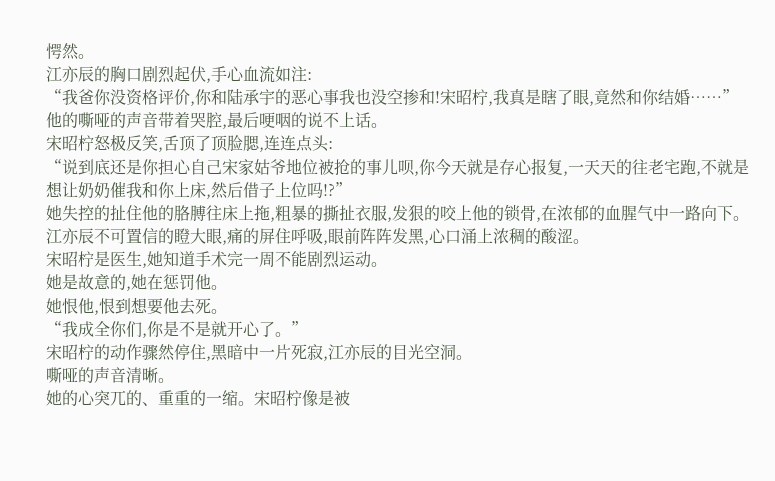愕然。
江亦辰的胸口剧烈起伏,手心血流如注:
“我爸你没资格评价,你和陆承宇的恶心事我也没空掺和!宋昭柠,我真是瞎了眼,竟然和你结婚……”
他的嘶哑的声音带着哭腔,最后哽咽的说不上话。
宋昭柠怒极反笑,舌顶了顶脸腮,连连点头:
“说到底还是你担心自己宋家姑爷地位被抢的事儿呗,你今天就是存心报复,一天天的往老宅跑,不就是想让奶奶催我和你上床,然后借子上位吗!?”
她失控的扯住他的胳膊往床上拖,粗暴的撕扯衣服,发狠的咬上他的锁骨,在浓郁的血腥气中一路向下。
江亦辰不可置信的瞪大眼,痛的屏住呼吸,眼前阵阵发黑,心口涌上浓稠的酸涩。
宋昭柠是医生,她知道手术完一周不能剧烈运动。
她是故意的,她在惩罚他。
她恨他,恨到想要他去死。
“我成全你们,你是不是就开心了。”
宋昭柠的动作骤然停住,黑暗中一片死寂,江亦辰的目光空洞。
嘶哑的声音清晰。
她的心突兀的、重重的一缩。宋昭柠像是被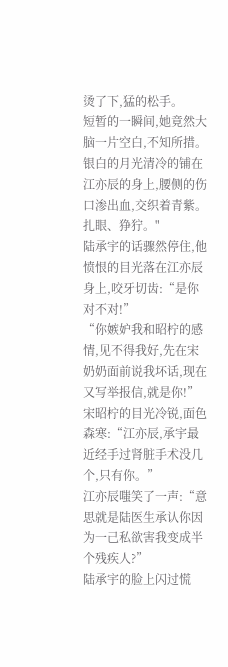烫了下,猛的松手。
短暂的一瞬间,她竟然大脑一片空白,不知所措。
银白的月光清冷的铺在江亦辰的身上,腰侧的伤口渗出血,交织着青紫。
扎眼、狰狞。"
陆承宇的话骤然停住,他愤恨的目光落在江亦辰身上,咬牙切齿:“是你对不对!”
“你嫉妒我和昭柠的感情,见不得我好,先在宋奶奶面前说我坏话,现在又写举报信,就是你!”
宋昭柠的目光冷锐,面色森寒:“江亦辰,承宇最近经手过肾脏手术没几个,只有你。”
江亦辰嗤笑了一声:“意思就是陆医生承认你因为一己私欲害我变成半个残疾人?”
陆承宇的脸上闪过慌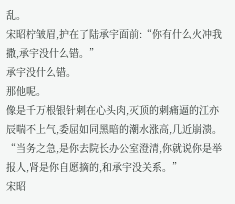乱。
宋昭柠皱眉,护在了陆承宇面前:“你有什么火冲我撒,承宇没什么错。”
承宇没什么错。
那他呢。
像是千万根银针刺在心头肉,灭顶的刺痛逼的江亦辰喘不上气,委屈如同黑暗的潮水涨高,几近崩溃。
“当务之急,是你去院长办公室澄清,你就说你是举报人,肾是你自愿摘的,和承宇没关系。”
宋昭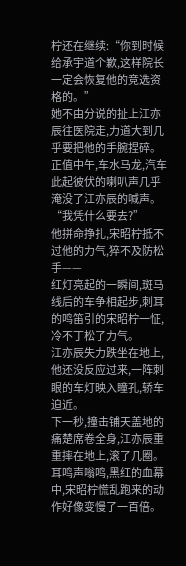柠还在继续:“你到时候给承宇道个歉,这样院长一定会恢复他的竞选资格的。”
她不由分说的扯上江亦辰往医院走,力道大到几乎要把他的手腕捏碎。
正值中午,车水马龙,汽车此起彼伏的喇叭声几乎淹没了江亦辰的喊声。
“我凭什么要去?”
他拼命挣扎,宋昭柠抵不过他的力气,猝不及防松手——
红灯亮起的一瞬间,斑马线后的车争相起步,刺耳的鸣笛引的宋昭柠一怔,冷不丁松了力气。
江亦辰失力跌坐在地上,他还没反应过来,一阵刺眼的车灯映入瞳孔,轿车迫近。
下一秒,撞击铺天盖地的痛楚席卷全身,江亦辰重重摔在地上,滚了几圈。
耳鸣声嗡鸣,黑红的血幕中,宋昭柠慌乱跑来的动作好像变慢了一百倍。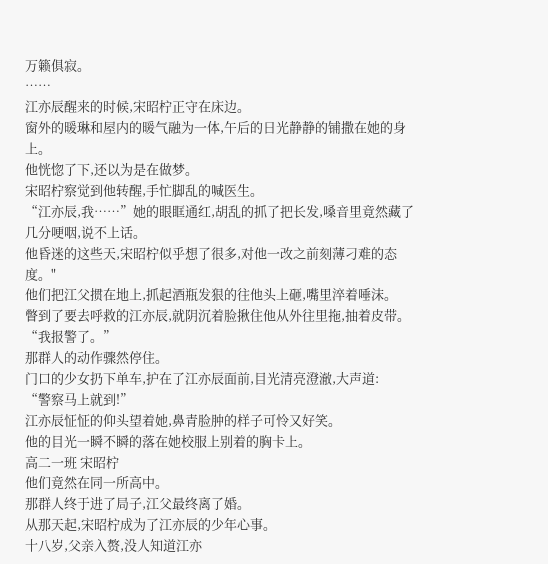万籁俱寂。
……
江亦辰醒来的时候,宋昭柠正守在床边。
窗外的暖琳和屋内的暖气融为一体,午后的日光静静的铺撒在她的身上。
他恍惚了下,还以为是在做梦。
宋昭柠察觉到他转醒,手忙脚乱的喊医生。
“江亦辰,我……”她的眼眶通红,胡乱的抓了把长发,嗓音里竟然藏了几分哽咽,说不上话。
他昏迷的这些天,宋昭柠似乎想了很多,对他一改之前刻薄刁难的态度。"
他们把江父掼在地上,抓起酒瓶发狠的往他头上砸,嘴里淬着唾沫。
瞥到了要去呼救的江亦辰,就阴沉着脸揪住他从外往里拖,抽着皮带。
“我报警了。”
那群人的动作骤然停住。
门口的少女扔下单车,护在了江亦辰面前,目光清亮澄澈,大声道:
“警察马上就到!”
江亦辰怔怔的仰头望着她,鼻青脸肿的样子可怜又好笑。
他的目光一瞬不瞬的落在她校服上别着的胸卡上。
高二一班 宋昭柠
他们竟然在同一所高中。
那群人终于进了局子,江父最终离了婚。
从那天起,宋昭柠成为了江亦辰的少年心事。
十八岁,父亲入赘,没人知道江亦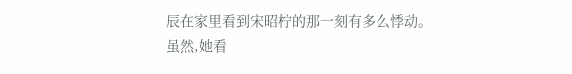辰在家里看到宋昭柠的那一刻有多么悸动。
虽然,她看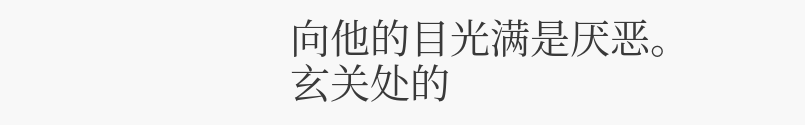向他的目光满是厌恶。
玄关处的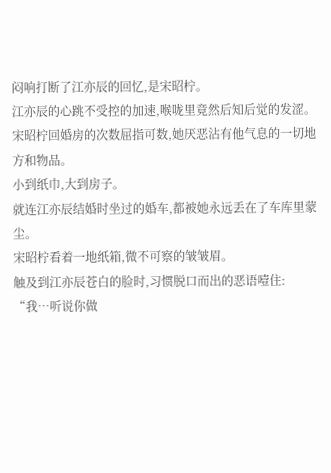闷响打断了江亦辰的回忆,是宋昭柠。
江亦辰的心跳不受控的加速,喉咙里竟然后知后觉的发涩。
宋昭柠回婚房的次数屈指可数,她厌恶沾有他气息的一切地方和物品。
小到纸巾,大到房子。
就连江亦辰结婚时坐过的婚车,都被她永远丢在了车库里蒙尘。
宋昭柠看着一地纸箱,微不可察的皱皱眉。
触及到江亦辰苍白的脸时,习惯脱口而出的恶语噎住:
“我…听说你做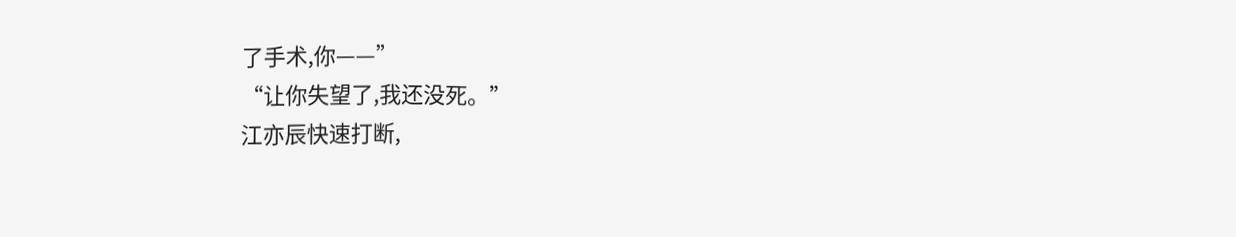了手术,你——”
“让你失望了,我还没死。”
江亦辰快速打断,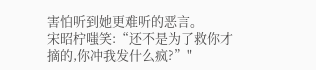害怕听到她更难听的恶言。
宋昭柠嗤笑:“还不是为了救你才摘的,你冲我发什么疯?”"